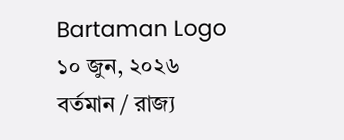Bartaman Logo
১০ জুন, ২০২৬
বর্তমান / রাজ্য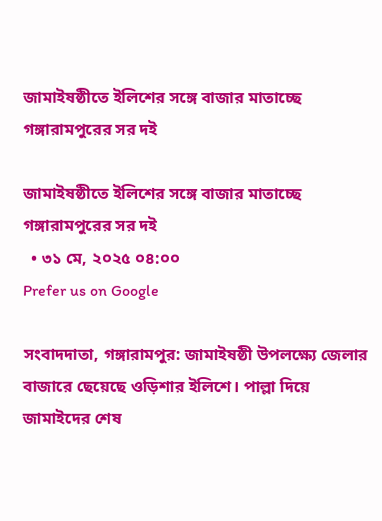জামাইষষ্ঠীতে ইলিশের সঙ্গে বাজার মাতাচ্ছে গঙ্গারামপুরের সর দই

জামাইষষ্ঠীতে ইলিশের সঙ্গে বাজার মাতাচ্ছে গঙ্গারামপুরের সর দই
  • ৩১ মে, ২০২৫ ০৪:০০
Prefer us on Google

সংবাদদাতা, গঙ্গারামপুর: জামাইষষ্ঠী উপলক্ষ্যে জেলার বাজারে ছেয়েছে ওড়িশার ইলিশে। পাল্লা দিয়ে জামাইদের শেষ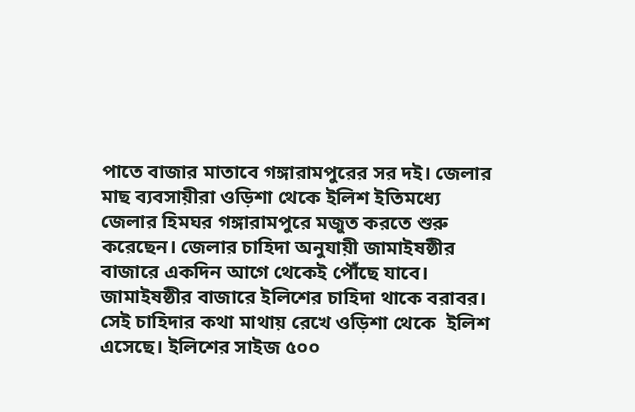পাতে বাজার মাতাবে গঙ্গারামপুরের সর দই। জেলার মাছ ব্যবসায়ীরা ওড়িশা থেকে ইলিশ ইতিমধ্যে জেলার হিমঘর গঙ্গারামপুরে মজুত করতে শুরু করেছেন। জেলার চাহিদা অনুযায়ী জামাইষষ্ঠীর বাজারে একদিন আগে থেকেই পৌঁছে যাবে। জামাইষষ্ঠীর বাজারে ইলিশের চাহিদা থাকে বরাবর। সেই চাহিদার কথা মাথায় রেখে ওড়িশা থেকে  ইলিশ এসেছে। ইলিশের সাইজ ৫০০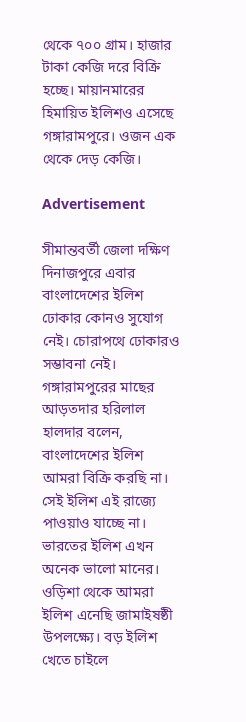থেকে ৭০০ গ্রাম। হাজার টাকা কেজি দরে বিক্রি হচ্ছে। মায়ানমারের হিমায়িত ইলিশও এসেছে গঙ্গারামপুরে। ওজন এক থেকে দেড় কেজি।

Advertisement

সীমান্তবর্তী জেলা দক্ষিণ দিনাজপুরে এবার বাংলাদেশের ইলিশ ঢোকার কোনও সুযোগ নেই। চোরাপথে ঢোকারও সম্ভাবনা নেই। গঙ্গারামপুরের মাছের আড়তদার হরিলাল হালদার বলেন, বাংলাদেশের ইলিশ আমরা বিক্রি করছি না। সেই ইলিশ এই রাজ্যে পাওয়াও যাচ্ছে না। ভারতের ইলিশ এখন অনেক ভালো মানের। ওড়িশা থেকে আমরা ইলিশ এনেছি জামাইষষ্ঠী উপলক্ষ্যে। বড় ইলিশ খেতে চাইলে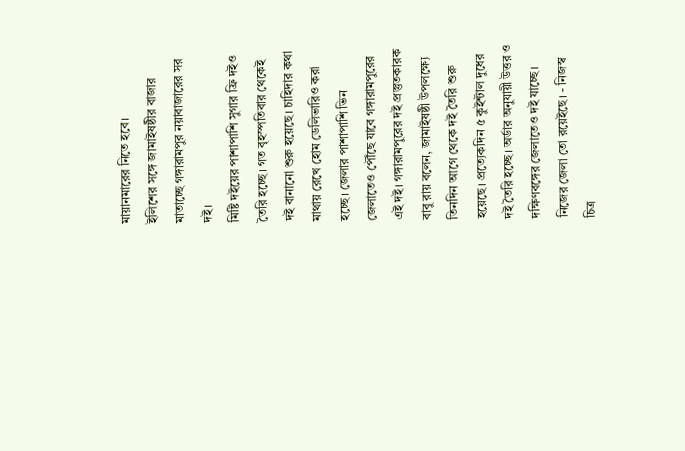মায়ানমারের নিতে হবে।
ইলিশের সঙ্গে জামাইষষ্ঠীর বাজার মাতাচ্ছে গঙ্গারামপুর নয়াবাজারের সর দই।
মিষ্টি দইয়ের পাশাপাশি সুগার ফ্রি দইও তৈরি হচ্ছে। গত বৃহস্পতিবার থেকেই দই বানানো শুরু হয়েছে। চাহিদার কথা মাথায় রেখে হোম ডেলিভারিও করা হচ্ছে। জেলার পাশাপাশি ভিন জেলাতেও পৌঁছে যাবে গঙ্গারামপুরের এই দই। গঙ্গারামপুরের দই প্রস্তুতকারক বাবু রায় বলেন, জামাইষষ্ঠী উপলক্ষ্যে তিনদিন আগে থেকে দই তৈরি শুরু হয়েছে। প্রত্যেকদিন ৫ কুইন্টাল দুধের দই তৈরি হচ্ছে। অর্ডার অনুযায়ী উত্তর ও দক্ষিণবঙ্গের জেলাতেও দই যাচ্ছে। নিজের জেলা তো রয়েইছে। - নিজস্ব চিত্র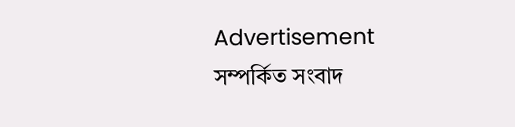Advertisement
সম্পর্কিত সংবাদ